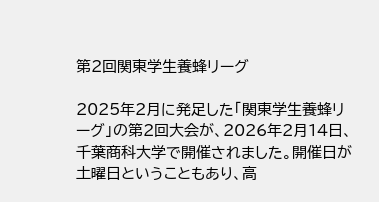第2回関東学生養蜂リーグ

2025年2月に発足した「関東学生養蜂リーグ」の第2回大会が、2026年2月14日、千葉商科大学で開催されました。開催日が土曜日ということもあり、高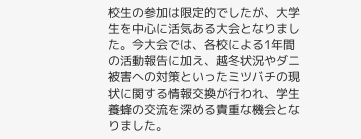校生の参加は限定的でしたが、大学生を中心に活気ある大会となりました。今大会では、各校による1年間の活動報告に加え、越冬状況やダニ被害への対策といったミツバチの現状に関する情報交換が行われ、学生養蜂の交流を深める貴重な機会となりました。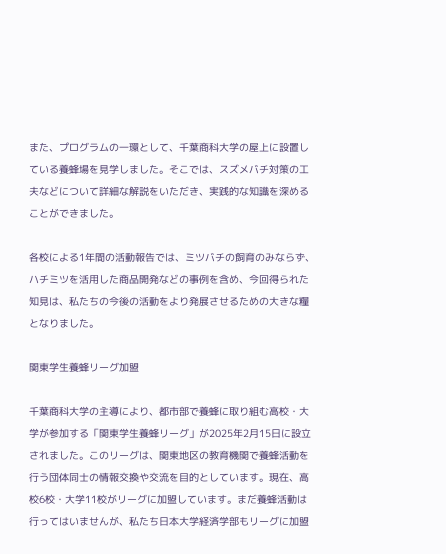また、プログラムの一環として、千葉商科大学の屋上に設置している養蜂場を見学しました。そこでは、スズメバチ対策の工夫などについて詳細な解説をいただき、実践的な知識を深めることができました。

各校による1年間の活動報告では、ミツバチの飼育のみならず、ハチミツを活用した商品開発などの事例を含め、今回得られた知見は、私たちの今後の活動をより発展させるための大きな糧となりました。

関東学生養蜂リーグ加盟

千葉商科大学の主導により、都市部で養蜂に取り組む高校・大学が参加する「関東学生養蜂リーグ」が2025年2月15日に設立されました。このリーグは、関東地区の教育機関で養蜂活動を行う団体同士の情報交換や交流を目的としています。現在、高校6校・大学11校がリーグに加盟しています。まだ養蜂活動は行ってはいませんが、私たち日本大学経済学部もリーグに加盟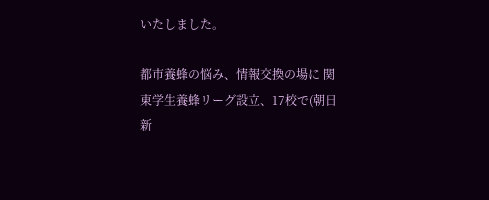いたしました。

都市養蜂の悩み、情報交換の場に 関東学生養蜂リーグ設立、17校で(朝日新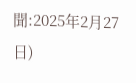聞:2025年2月27日)